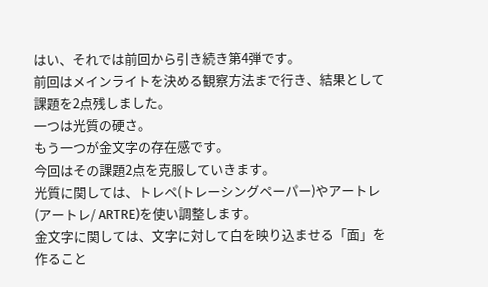はい、それでは前回から引き続き第4弾です。
前回はメインライトを決める観察方法まで行き、結果として課題を2点残しました。
一つは光質の硬さ。
もう一つが金文字の存在感です。
今回はその課題2点を克服していきます。
光質に関しては、トレペ(トレーシングペーパー)やアートレ(アートレ/ ARTRE)を使い調整します。
金文字に関しては、文字に対して白を映り込ませる「面」を作ること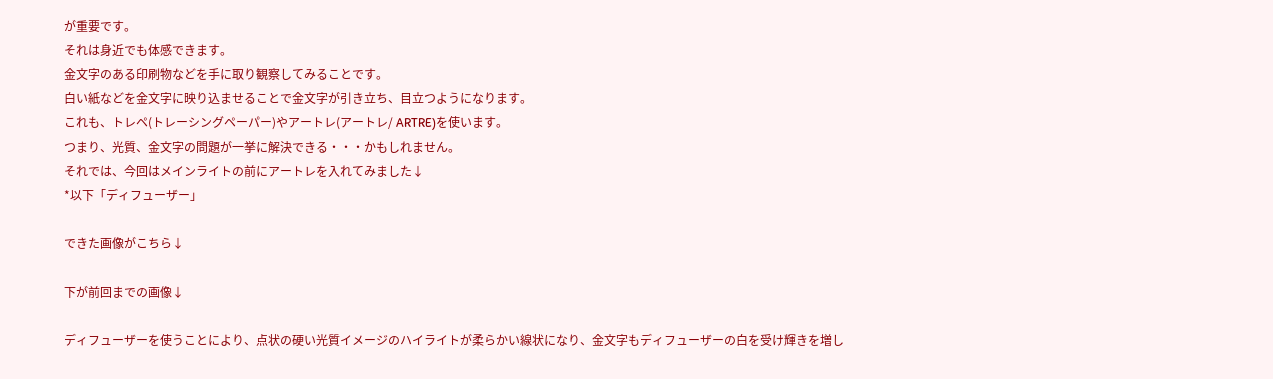が重要です。
それは身近でも体感できます。
金文字のある印刷物などを手に取り観察してみることです。
白い紙などを金文字に映り込ませることで金文字が引き立ち、目立つようになります。
これも、トレペ(トレーシングペーパー)やアートレ(アートレ/ ARTRE)を使います。
つまり、光質、金文字の問題が一挙に解決できる・・・かもしれません。
それでは、今回はメインライトの前にアートレを入れてみました↓
*以下「ディフューザー」

できた画像がこちら↓

下が前回までの画像↓

ディフューザーを使うことにより、点状の硬い光質イメージのハイライトが柔らかい線状になり、金文字もディフューザーの白を受け輝きを増し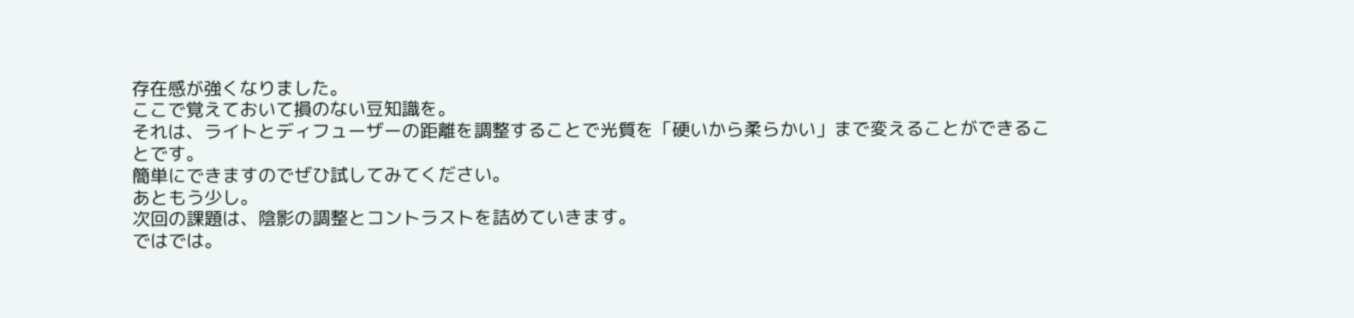存在感が強くなりました。
ここで覚えておいて損のない豆知識を。
それは、ライトとディフューザーの距離を調整することで光質を「硬いから柔らかい」まで変えることができることです。
簡単にできますのでぜひ試してみてください。
あともう少し。
次回の課題は、陰影の調整とコントラストを詰めていきます。
ではでは。